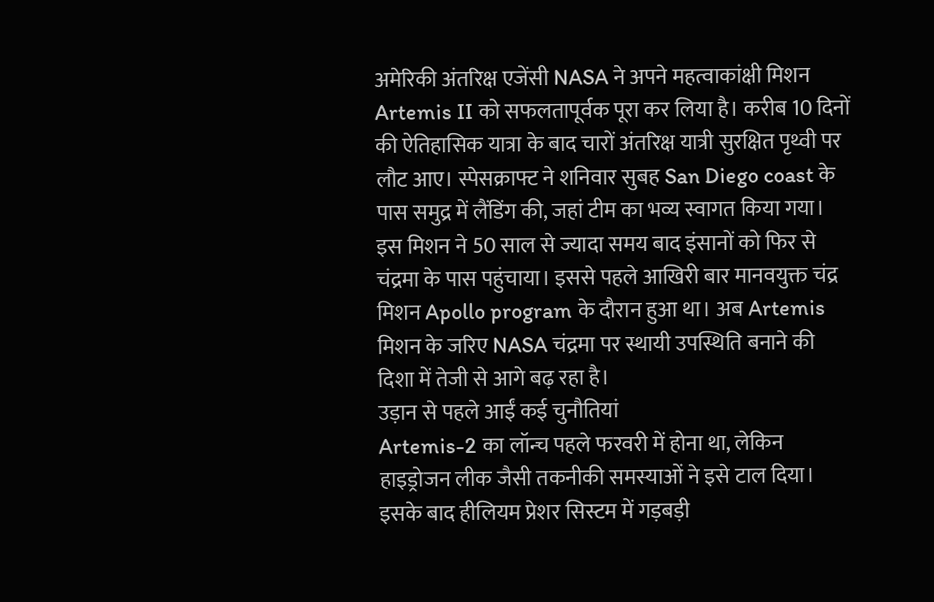अमेरिकी अंतरिक्ष एजेंसी NASA ने अपने महत्वाकांक्षी मिशन Artemis II को सफलतापूर्वक पूरा कर लिया है। करीब 10 दिनों की ऐतिहासिक यात्रा के बाद चारों अंतरिक्ष यात्री सुरक्षित पृथ्वी पर लौट आए। स्पेसक्राफ्ट ने शनिवार सुबह San Diego coast के पास समुद्र में लैंडिंग की, जहां टीम का भव्य स्वागत किया गया।
इस मिशन ने 50 साल से ज्यादा समय बाद इंसानों को फिर से चंद्रमा के पास पहुंचाया। इससे पहले आखिरी बार मानवयुक्त चंद्र मिशन Apollo program के दौरान हुआ था। अब Artemis मिशन के जरिए NASA चंद्रमा पर स्थायी उपस्थिति बनाने की दिशा में तेजी से आगे बढ़ रहा है।
उड़ान से पहले आईं कई चुनौतियां
Artemis-2 का लॉन्च पहले फरवरी में होना था, लेकिन हाइड्रोजन लीक जैसी तकनीकी समस्याओं ने इसे टाल दिया। इसके बाद हीलियम प्रेशर सिस्टम में गड़बड़ी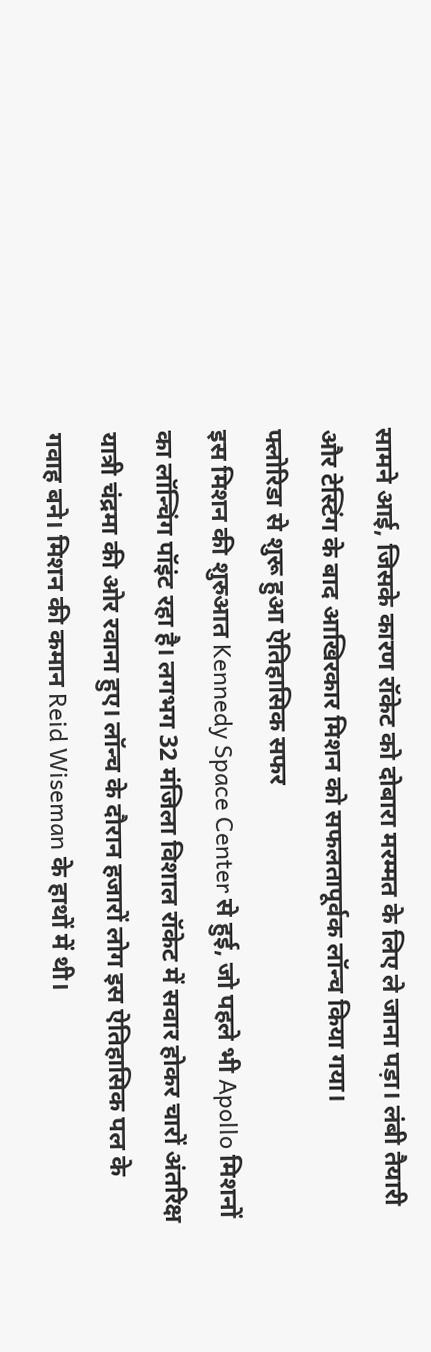सामने आई, जिसके कारण रॉकेट को दोबारा मरम्मत के लिए ले जाना पड़ा। लंबी तैयारी और टेस्टिंग के बाद आखिरकार मिशन को सफलतापूर्वक लॉन्च किया गया।
फ्लोरिडा से शुरू हुआ ऐतिहासिक सफर
इस मिशन की शुरुआत Kennedy Space Center से हुई, जो पहले भी Apollo मिशनों का लॉन्चिंग पॉइंट रहा है। लगभग 32 मंजिला विशाल रॉकेट में सवार होकर चारों अंतरिक्ष यात्री चंद्रमा की ओर रवाना हुए। लॉन्च के दौरान हजारों लोग इस ऐतिहासिक पल के गवाह बने। मिशन की कमान Reid Wiseman के हाथों में थी।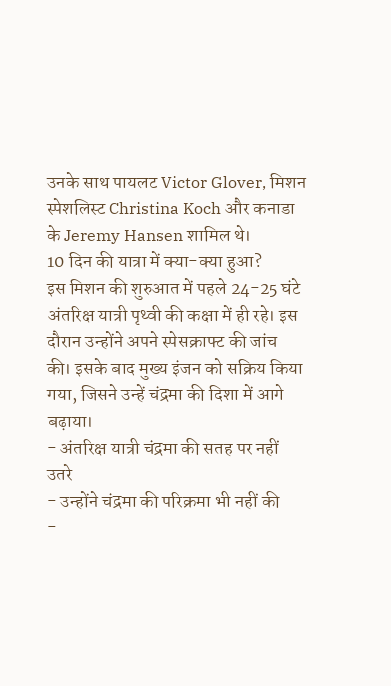उनके साथ पायलट Victor Glover, मिशन स्पेशलिस्ट Christina Koch और कनाडा के Jeremy Hansen शामिल थे।
10 दिन की यात्रा में क्या-क्या हुआ?
इस मिशन की शुरुआत में पहले 24-25 घंटे अंतरिक्ष यात्री पृथ्वी की कक्षा में ही रहे। इस दौरान उन्होंने अपने स्पेसक्राफ्ट की जांच की। इसके बाद मुख्य इंजन को सक्रिय किया गया, जिसने उन्हें चंद्रमा की दिशा में आगे बढ़ाया।
- अंतरिक्ष यात्री चंद्रमा की सतह पर नहीं उतरे
- उन्होंने चंद्रमा की परिक्रमा भी नहीं की
-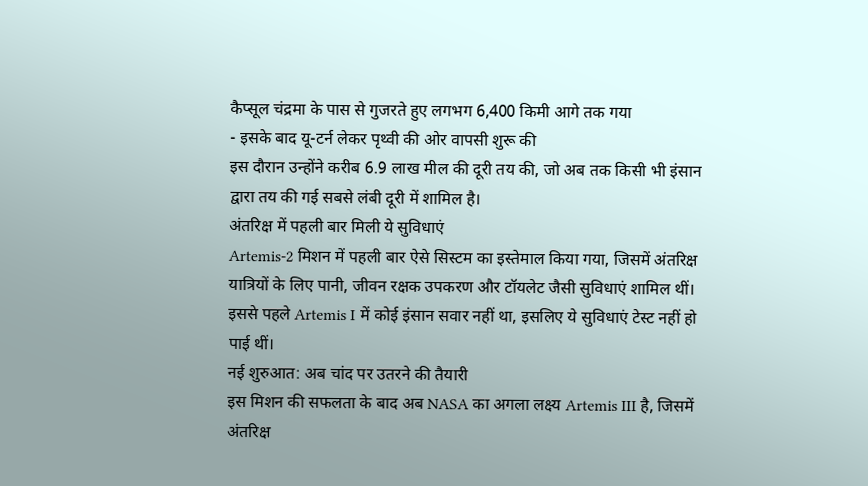कैप्सूल चंद्रमा के पास से गुजरते हुए लगभग 6,400 किमी आगे तक गया
- इसके बाद यू-टर्न लेकर पृथ्वी की ओर वापसी शुरू की
इस दौरान उन्होंने करीब 6.9 लाख मील की दूरी तय की, जो अब तक किसी भी इंसान द्वारा तय की गई सबसे लंबी दूरी में शामिल है।
अंतरिक्ष में पहली बार मिली ये सुविधाएं
Artemis-2 मिशन में पहली बार ऐसे सिस्टम का इस्तेमाल किया गया, जिसमें अंतरिक्ष यात्रियों के लिए पानी, जीवन रक्षक उपकरण और टॉयलेट जैसी सुविधाएं शामिल थीं। इससे पहले Artemis I में कोई इंसान सवार नहीं था, इसलिए ये सुविधाएं टेस्ट नहीं हो पाई थीं।
नई शुरुआत: अब चांद पर उतरने की तैयारी
इस मिशन की सफलता के बाद अब NASA का अगला लक्ष्य Artemis III है, जिसमें अंतरिक्ष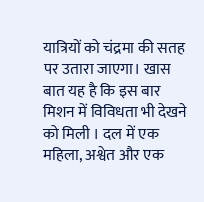यात्रियों को चंद्रमा की सतह पर उतारा जाएगा। खास बात यह है कि इस बार मिशन में विविधता भी देखने को मिली । दल में एक महिला, अश्वेत और एक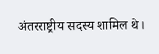अंतरराष्ट्रीय सदस्य शामिल थे।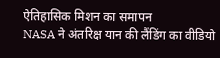ऐतिहासिक मिशन का समापन
NASA ने अंतरिक्ष यान की लैंडिंग का वीडियो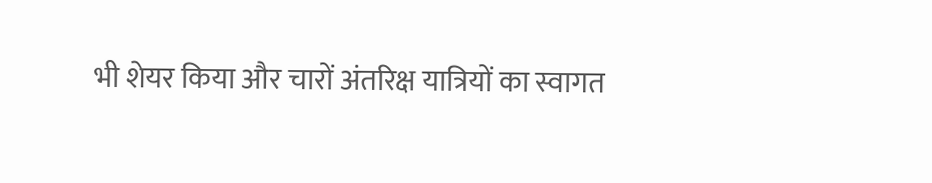भी शेयर किया और चारों अंतरिक्ष यात्रियों का स्वागत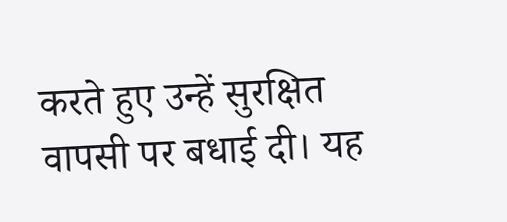करते हुए उन्हें सुरक्षित वापसी पर बधाई दी। यह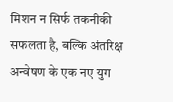मिशन न सिर्फ तकनीकी सफलता है, बल्कि अंतरिक्ष अन्वेषण के एक नए युग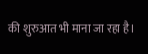की शुरुआत भी माना जा रहा है।